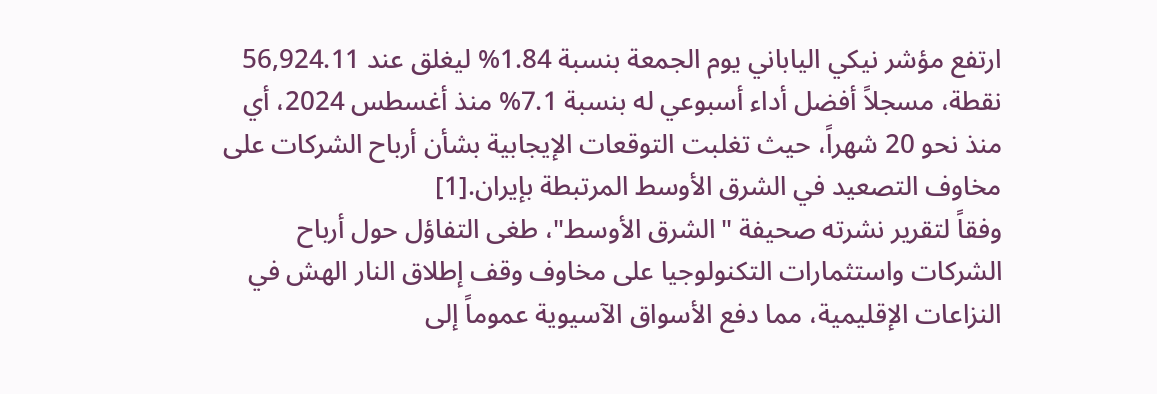ارتفع مؤشر نيكي الياباني يوم الجمعة بنسبة 1.84% ليغلق عند 56,924.11 نقطة، مسجلاً أفضل أداء أسبوعي له بنسبة 7.1% منذ أغسطس 2024، أي منذ نحو 20 شهراً، حيث تغلبت التوقعات الإيجابية بشأن أرباح الشركات على مخاوف التصعيد في الشرق الأوسط المرتبطة بإيران.[1]
وفقاً لتقرير نشرته صحيفة "الشرق الأوسط"، طغى التفاؤل حول أرباح الشركات واستثمارات التكنولوجيا على مخاوف وقف إطلاق النار الهش في النزاعات الإقليمية، مما دفع الأسواق الآسيوية عموماً إلى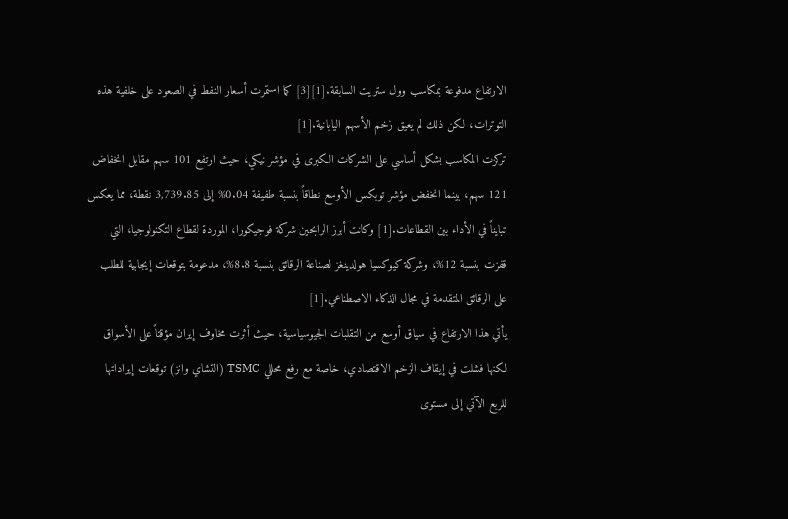الارتفاع مدفوعة بمكاسب وول ستريت السابقة.[1][3] كما استمرت أسعار النفط في الصعود على خلفية هذه التوترات، لكن ذلك لم يعيق زخم الأسهم اليابانية.[1]
تركزت المكاسب بشكل أساسي على الشركات الكبرى في مؤشر نيكي، حيث ارتفع 101 سهم مقابل انخفاض 121 سهم، بينما انخفض مؤشر توبكس الأوسع نطاقاً بنسبة طفيفة 0.04% إلى 3,739.85 نقطة، مما يعكس تبايناً في الأداء بين القطاعات.[1] وكانت أبرز الرابحين شركة فوجيكورا، الموردة لقطاع التكنولوجيا، التي قفزت بنسبة 12%، وشركة كيوكسيا هولدينغز لصناعة الرقائق بنسبة 8.8%، مدعومة بتوقعات إيجابية للطلب على الرقائق المتقدمة في مجال الذكاء الاصطناعي.[1]
يأتي هذا الارتفاع في سياق أوسع من التقلبات الجيوسياسية، حيث أثرت مخاوف إيران مؤقتاً على الأسواق لكنها فشلت في إيقاف الزخم الاقتصادي، خاصة مع رفع محللي TSMC (التشاي وانز) توقعات إيراداتها للربع الآتي إلى مستوى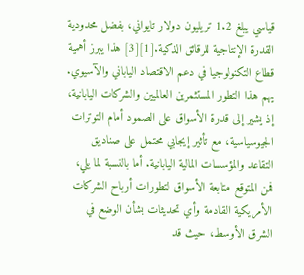قياسي يبلغ 1.2 تريليون دولار تايواني، بفضل محدودية القدرة الإنتاجية للرقائق الذكية.[1][3] هذا يبرز أهمية قطاع التكنولوجيا في دعم الاقتصاد الياباني والآسيوي.
يهم هذا التطور المستثمرين العالميين والشركات اليابانية، إذ يشير إلى قدرة الأسواق على الصمود أمام التوترات الجيوسياسية، مع تأثير إيجابي محتمل على صناديق التقاعد والمؤسسات المالية اليابانية. أما بالنسبة لما يلي، فمن المتوقع متابعة الأسواق لتطورات أرباح الشركات الأمريكية القادمة وأي تحديثات بشأن الوضع في الشرق الأوسط، حيث قد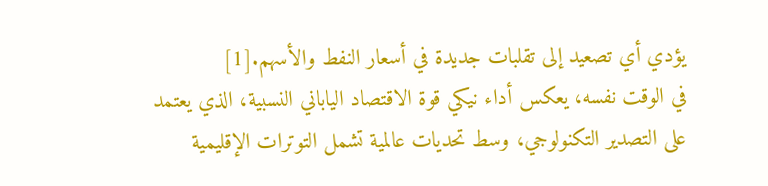يؤدي أي تصعيد إلى تقلبات جديدة في أسعار النفط والأسهم.[1]
في الوقت نفسه، يعكس أداء نيكي قوة الاقتصاد الياباني النسبية، الذي يعتمد على التصدير التكنولوجي، وسط تحديات عالمية تشمل التوترات الإقليمية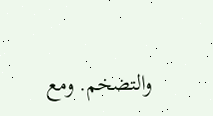والتضخم. ومع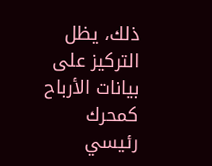ذلك، يظل التركيز على بيانات الأرباح كمحرك رئيسي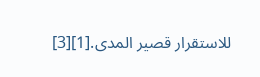للاستقرار قصير المدى.[1][3]